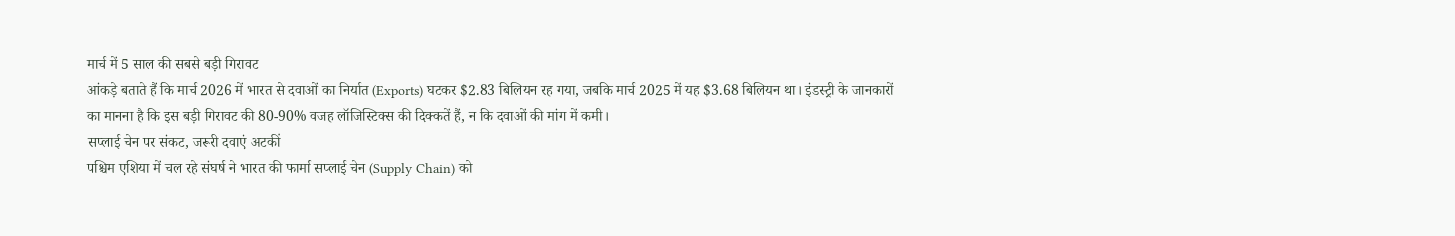मार्च में 5 साल की सबसे बड़ी गिरावट
आंकड़े बताते हैं कि मार्च 2026 में भारत से दवाओं का निर्यात (Exports) घटकर $2.83 बिलियन रह गया, जबकि मार्च 2025 में यह $3.68 बिलियन था। इंडस्ट्री के जानकारों का मानना है कि इस बड़ी गिरावट की 80-90% वजह लॉजिस्टिक्स की दिक्कतें हैं, न कि दवाओं की मांग में कमी।
सप्लाई चेन पर संकट, जरूरी दवाएं अटकीं
पश्चिम एशिया में चल रहे संघर्ष ने भारत की फार्मा सप्लाई चेन (Supply Chain) को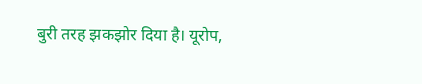बुरी तरह झकझोर दिया है। यूरोप,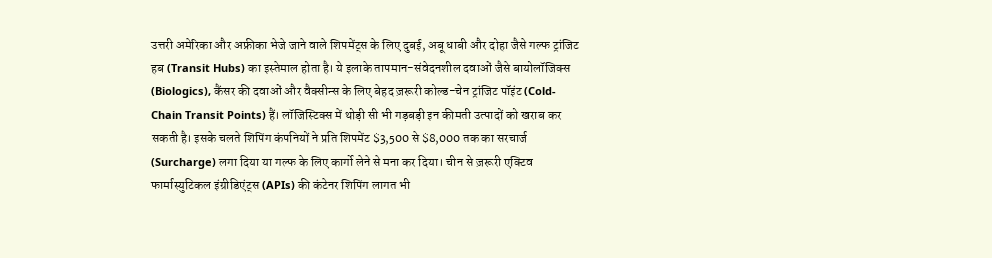उत्तरी अमेरिका और अफ्रीका भेजे जाने वाले शिपमेंट्स के लिए दुबई, अबू धाबी और दोहा जैसे गल्फ ट्रांजिट हब (Transit Hubs) का इस्तेमाल होता है। ये इलाके तापमान-संवेदनशील दवाओं जैसे बायोलॉजिक्स (Biologics), कैंसर की दवाओं और वैक्सीन्स के लिए बेहद ज़रूरी कोल्ड-चेन ट्रांजिट पॉइंट (Cold-Chain Transit Points) हैं। लॉजिस्टिक्स में थोड़ी सी भी गड़बड़ी इन कीमती उत्पादों को खराब कर सकती है। इसके चलते शिपिंग कंपनियों ने प्रति शिपमेंट $3,500 से $8,000 तक का सरचार्ज (Surcharge) लगा दिया या गल्फ के लिए कार्गो लेने से मना कर दिया। चीन से ज़रूरी एक्टिव फार्मास्युटिकल इंग्रीडिएंट्स (APIs) की कंटेनर शिपिंग लागत भी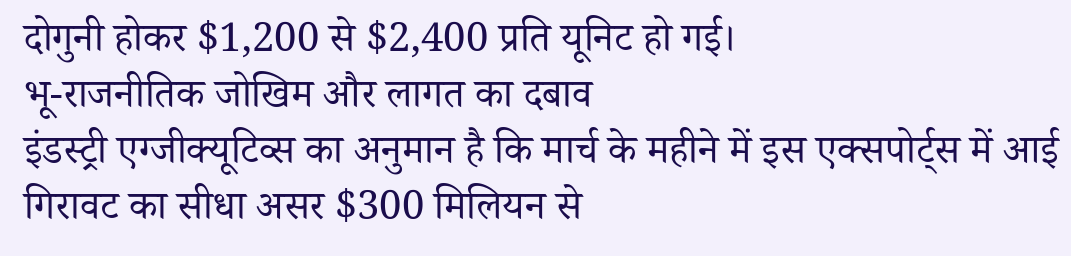दोगुनी होकर $1,200 से $2,400 प्रति यूनिट हो गई।
भू-राजनीतिक जोखिम और लागत का दबाव
इंडस्ट्री एग्जीक्यूटिव्स का अनुमान है कि मार्च के महीने में इस एक्सपोर्ट्स में आई गिरावट का सीधा असर $300 मिलियन से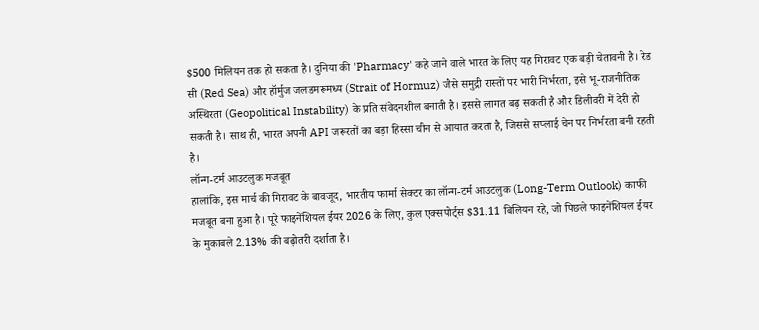$500 मिलियन तक हो सकता है। दुनिया की 'Pharmacy' कहे जाने वाले भारत के लिए यह गिरावट एक बड़ी चेतावनी है। रेड सी (Red Sea) और हॉर्मुज जलडमरूमध्य (Strait of Hormuz) जैसे समुद्री रास्तों पर भारी निर्भरता, इसे भू-राजनीतिक अस्थिरता (Geopolitical Instability) के प्रति संवेदनशील बनाती है। इससे लागत बढ़ सकती है और डिलीवरी में देरी हो सकती है। साथ ही, भारत अपनी API जरूरतों का बड़ा हिस्सा चीन से आयात करता है, जिससे सप्लाई चेन पर निर्भरता बनी रहती है।
लॉन्ग-टर्म आउटलुक मजबूत
हालांकि, इस मार्च की गिरावट के बावजूद, भारतीय फार्मा सेक्टर का लॉन्ग-टर्म आउटलुक (Long-Term Outlook) काफी मजबूत बना हुआ है। पूरे फाइनेंशियल ईयर 2026 के लिए, कुल एक्सपोर्ट्स $31.11 बिलियन रहे, जो पिछले फाइनेंशियल ईयर के मुकाबले 2.13% की बढ़ोतरी दर्शाता है।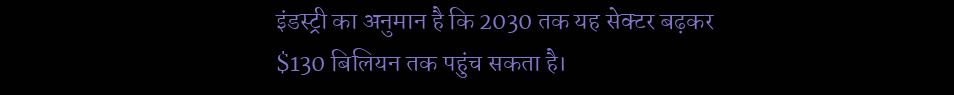इंडस्ट्री का अनुमान है कि 2030 तक यह सेक्टर बढ़कर $130 बिलियन तक पहुंच सकता है।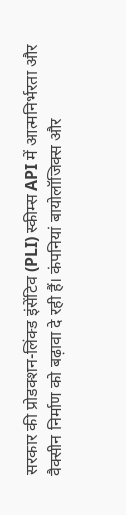सरकार की प्रोडक्शन-लिंक्ड इंसेंटिव (PLI) स्कीम्स API में आत्मनिर्भरता और वैक्सीन निर्माण को बढ़ावा दे रही हैं। कंपनियां बायोलॉजिक्स और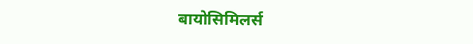बायोसिमिलर्स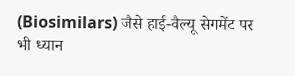(Biosimilars) जैसे हाई-वैल्यू सेगमेंट पर भी ध्यान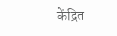केंद्रित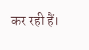कर रही हैं।